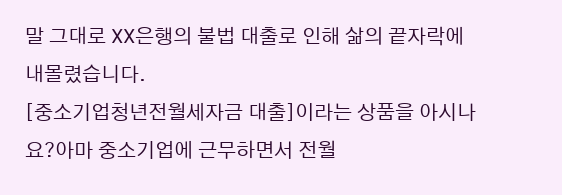말 그대로 XX은행의 불법 대출로 인해 삶의 끝자락에 내몰렸습니다.
[중소기업청년전월세자금 대출]이라는 상품을 아시나요?아마 중소기업에 근무하면서 전월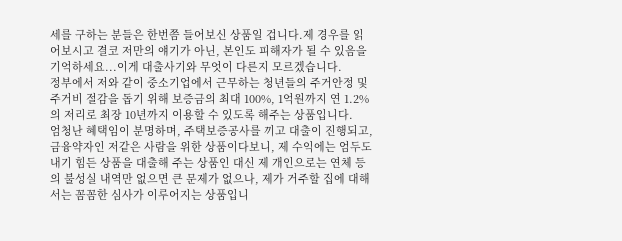세를 구하는 분들은 한번쯤 들어보신 상품일 겁니다.제 경우를 읽어보시고 결코 저만의 얘기가 아닌, 본인도 피해자가 될 수 있음을 기억하세요...이게 대출사기와 무엇이 다른지 모르겠습니다.
정부에서 저와 같이 중소기업에서 근무하는 청년들의 주거안정 및 주거비 절감을 돕기 위해 보증금의 최대 100%, 1억원까지 연 1.2%의 저리로 최장 10년까지 이용할 수 있도록 해주는 상품입니다.
엄청난 혜택임이 분명하며, 주택보증공사를 끼고 대출이 진행되고, 금융약자인 저같은 사람을 위한 상품이다보니, 제 수익에는 엄두도 내기 힘든 상품을 대출해 주는 상품인 대신 제 개인으로는 연체 등의 불성실 내역만 없으면 큰 문제가 없으나, 제가 거주할 집에 대해서는 꼼꼼한 심사가 이루어지는 상품입니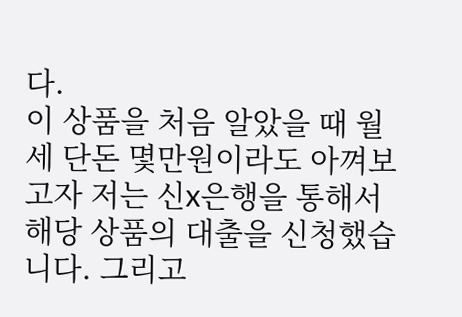다.
이 상품을 처음 알았을 때 월세 단돈 몇만원이라도 아껴보고자 저는 신x은행을 통해서 해당 상품의 대출을 신청했습니다. 그리고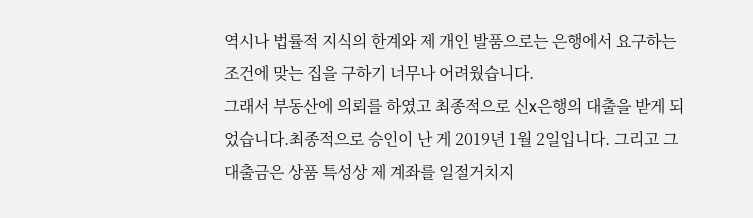역시나 법률적 지식의 한계와 제 개인 발품으로는 은행에서 요구하는 조건에 맞는 집을 구하기 너무나 어려웠습니다.
그래서 부동산에 의뢰를 하였고 최종적으로 신x은행의 대출을 받게 되었습니다.최종적으로 승인이 난 게 2019년 1월 2일입니다. 그리고 그 대출금은 상품 특성상 제 계좌를 일절거치지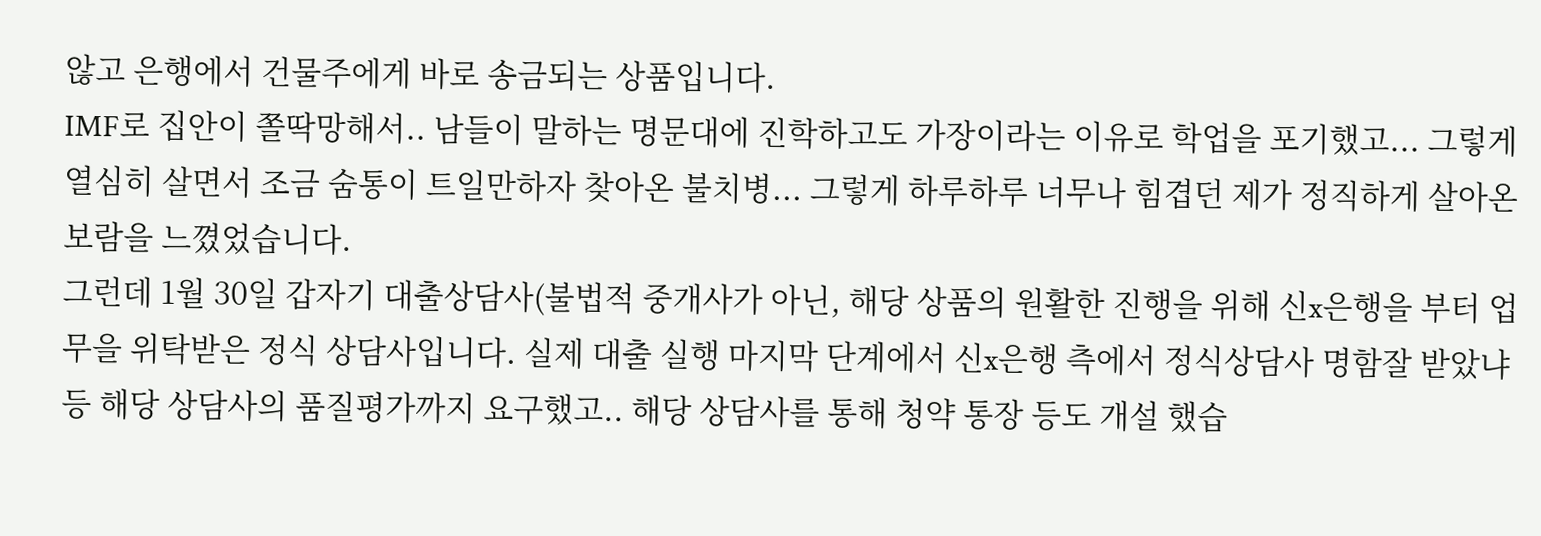않고 은행에서 건물주에게 바로 송금되는 상품입니다.
IMF로 집안이 쫄딱망해서.. 남들이 말하는 명문대에 진학하고도 가장이라는 이유로 학업을 포기했고... 그렇게 열심히 살면서 조금 숨통이 트일만하자 찾아온 불치병... 그렇게 하루하루 너무나 힘겹던 제가 정직하게 살아온 보람을 느꼈었습니다.
그런데 1월 30일 갑자기 대출상담사(불법적 중개사가 아닌, 해당 상품의 원활한 진행을 위해 신x은행을 부터 업무을 위탁받은 정식 상담사입니다. 실제 대출 실행 마지막 단계에서 신x은행 측에서 정식상담사 명함잘 받았냐 등 해당 상담사의 품질평가까지 요구했고.. 해당 상담사를 통해 청약 통장 등도 개설 했습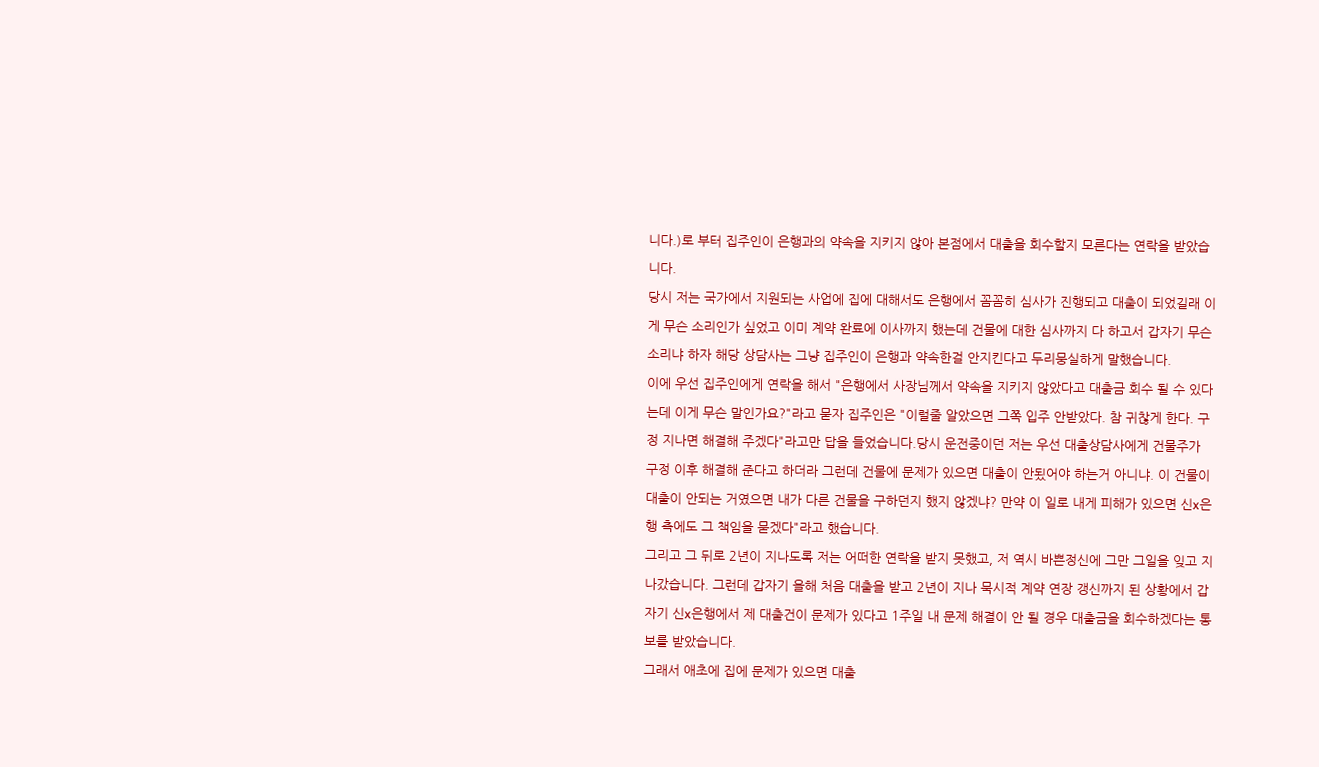니다.)로 부터 집주인이 은행과의 약속을 지키지 않아 본점에서 대출을 회수할지 모른다는 연락을 받았습니다.
당시 저는 국가에서 지원되는 사업에 집에 대해서도 은행에서 꼼꼼히 심사가 진행되고 대출이 되었길래 이게 무슨 소리인가 싶었고 이미 계약 완료에 이사까지 했는데 건물에 대한 심사까지 다 하고서 갑자기 무슨 소리냐 하자 해당 상담사는 그냥 집주인이 은행과 약속한걸 안지킨다고 두리뭉실하게 말했습니다.
이에 우선 집주인에게 연락을 해서 "은행에서 사장님께서 약속을 지키지 않았다고 대출금 회수 될 수 있다는데 이게 무슨 말인가요?"라고 묻자 집주인은 "이럴줄 알았으면 그쪽 입주 안받았다. 참 귀찮게 한다. 구정 지나면 해결해 주겠다"라고만 답을 들었습니다.당시 운전중이던 저는 우선 대출상담사에게 건물주가 구정 이후 해결해 준다고 하더라 그런데 건물에 문제가 있으면 대출이 안됬어야 하는거 아니냐. 이 건물이 대출이 안되는 거였으면 내가 다른 건물을 구하던지 했지 않겠냐? 만약 이 일로 내게 피해가 있으면 신x은행 측에도 그 책임을 묻겠다"라고 했습니다.
그리고 그 뒤로 2년이 지나도록 저는 어떠한 연락을 받지 못했고, 저 역시 바쁜정신에 그만 그일을 잊고 지나갔습니다. 그런데 갑자기 올해 처음 대출을 받고 2년이 지나 묵시적 계약 연장 갱신까지 된 상황에서 갑자기 신x은행에서 제 대출건이 문제가 있다고 1주일 내 문제 해결이 안 될 경우 대출금을 회수하겠다는 통보를 받았습니다.
그래서 애초에 집에 문제가 있으면 대출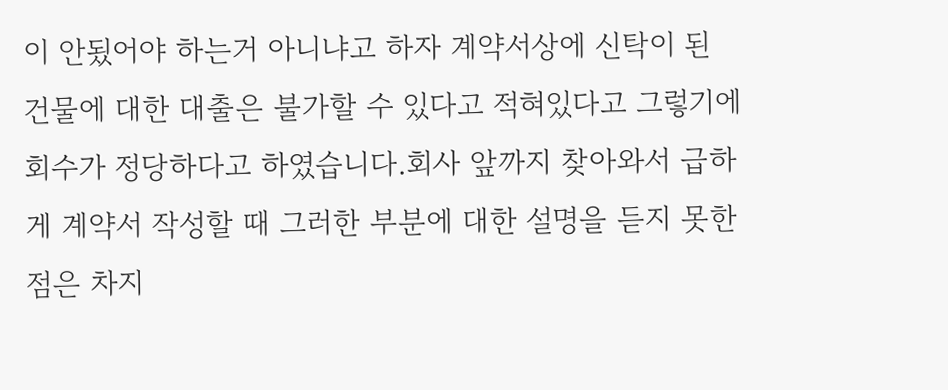이 안됬어야 하는거 아니냐고 하자 계약서상에 신탁이 된 건물에 대한 대출은 불가할 수 있다고 적혀있다고 그렇기에 회수가 정당하다고 하였습니다.회사 앞까지 찾아와서 급하게 계약서 작성할 때 그러한 부분에 대한 설명을 듣지 못한 점은 차지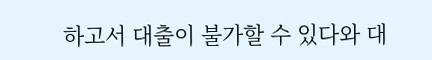하고서 대출이 불가할 수 있다와 대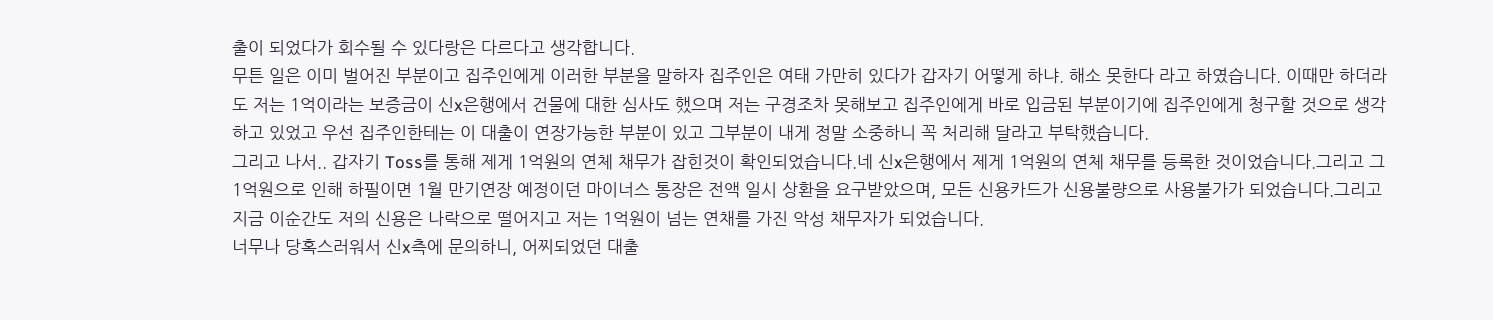출이 되었다가 회수될 수 있다랑은 다르다고 생각합니다.
무튼 일은 이미 벌어진 부분이고 집주인에게 이러한 부분을 말하자 집주인은 여태 가만히 있다가 갑자기 어떻게 하냐. 해소 못한다 라고 하였습니다. 이때만 하더라도 저는 1억이라는 보증금이 신x은행에서 건물에 대한 심사도 했으며 저는 구경조차 못해보고 집주인에게 바로 입금된 부분이기에 집주인에게 청구할 것으로 생각하고 있었고 우선 집주인한테는 이 대출이 연장가능한 부분이 있고 그부분이 내게 정말 소중하니 꼭 처리해 달라고 부탁했습니다.
그리고 나서.. 갑자기 Toss를 통해 제게 1억원의 연체 채무가 잡힌것이 확인되었습니다.네 신x은행에서 제게 1억원의 연체 채무를 등록한 것이었습니다.그리고 그 1억원으로 인해 하필이면 1월 만기연장 예정이던 마이너스 통장은 전액 일시 상환을 요구받았으며, 모든 신용카드가 신용불량으로 사용불가가 되었습니다.그리고 지금 이순간도 저의 신용은 나락으로 떨어지고 저는 1억원이 넘는 연채를 가진 악성 채무자가 되었습니다.
너무나 당혹스러워서 신x측에 문의하니, 어찌되었던 대출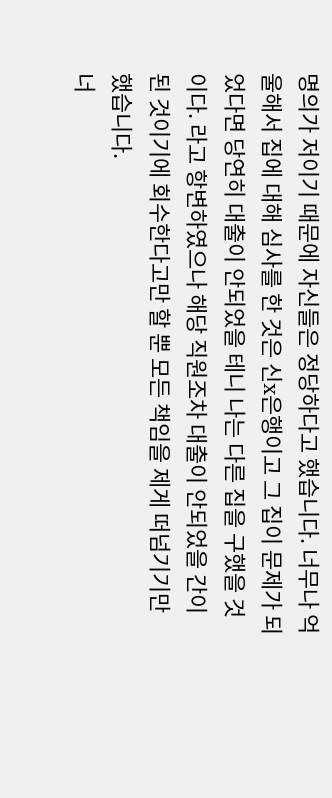명의가 저이기 때문에 자신들은 정당하다고 했습니다. 너무나 억울해서 집에 대해 심사를 한 것은 신x은행이고 그 집이 문제가 되었다면 당연히 대출이 안되었을 테니 나는 다른 집을 구했을 것이다. 라고 항변하였으나 해당 직원조차 대출이 안되었을 간이 된 것이기에 회수한다고만 할 뿐 모든 책임을 제게 떠넘기기만 했습니다.
너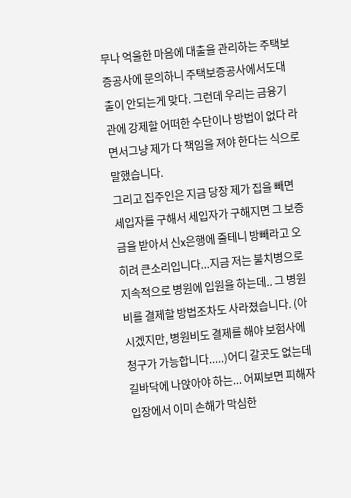무나 억울한 마음에 대출을 관리하는 주택보증공사에 문의하니 주택보증공사에서도대출이 안되는게 맞다. 그런데 우리는 금융기관에 강제할 어떠한 수단이나 방법이 없다 라면서그냥 제가 다 책임을 져야 한다는 식으로 말했습니다.
그리고 집주인은 지금 당장 제가 집을 빼면 세입자를 구해서 세입자가 구해지면 그 보증금을 받아서 신x은행에 줄테니 방빼라고 오히려 큰소리입니다...지금 저는 불치병으로 지속적으로 병원에 입원을 하는데.. 그 병원비를 결제할 방법조차도 사라졌습니다. (아시겠지만, 병원비도 결제를 해야 보험사에 청구가 가능합니다.....)어디 갈곳도 없는데 길바닥에 나앉아야 하는... 어찌보면 피해자 입장에서 이미 손해가 막심한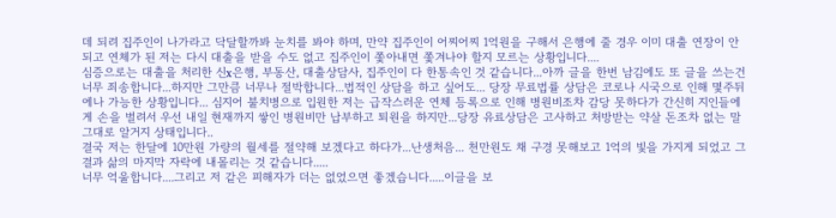데 되려 집주인이 나가라고 닥달할까봐 눈치를 봐야 하며, 만약 집주인이 어찌어찌 1억원을 구해서 은행에 줄 경우 이미 대출 연장이 안되고 연체가 된 저는 다시 대출을 받을 수도 없고 집주인이 쫓아내면 쫓겨나야 할지 모르는 상황입니다....
심증으로는 대출을 처리한 신x은행, 부동산, 대출상담사, 집주인이 다 한통속인 것 같습니다...아까 글을 한번 남김에도 또 글을 쓰는건 너무 죄송합니다...하지만 그만큼 너무나 절박합니다...법적인 상담을 하고 싶어도... 당장 무료법률 상담은 코로나 시국으로 인해 몇주뒤에나 가능한 상황입니다... 심지어 불치병으로 입원한 저는 급작스러운 연체 등록으로 인해 병원비조차 감당 못하다가 간신히 지인들에게 손을 벌려서 우선 내일 현재까지 쌓인 병원비만 납부하고 퇴원을 하지만...당장 유료상담은 고사하고 처방받는 약살 돈조차 없는 말 그대로 알거지 상태입니다..
결국 저는 한달에 10만원 가량의 월세를 절약해 보겠다고 하다가...난생처음... 천만원도 채 구경 못해보고 1억의 빛을 가지게 되었고 그 결과 삶의 마지막 자락에 내몰리는 것 같습니다.....
너무 억울합니다....그리고 저 같은 피해자가 더는 없었으면 좋겠습니다.....이글을 보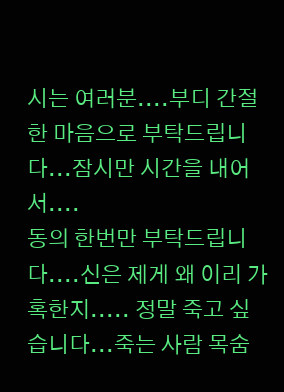시는 여러분....부디 간절한 마음으로 부탁드립니다...잠시만 시간을 내어서....
동의 한번만 부탁드립니다....신은 제게 왜 이리 가혹한지..... 정말 죽고 싶습니다...죽는 사람 목숨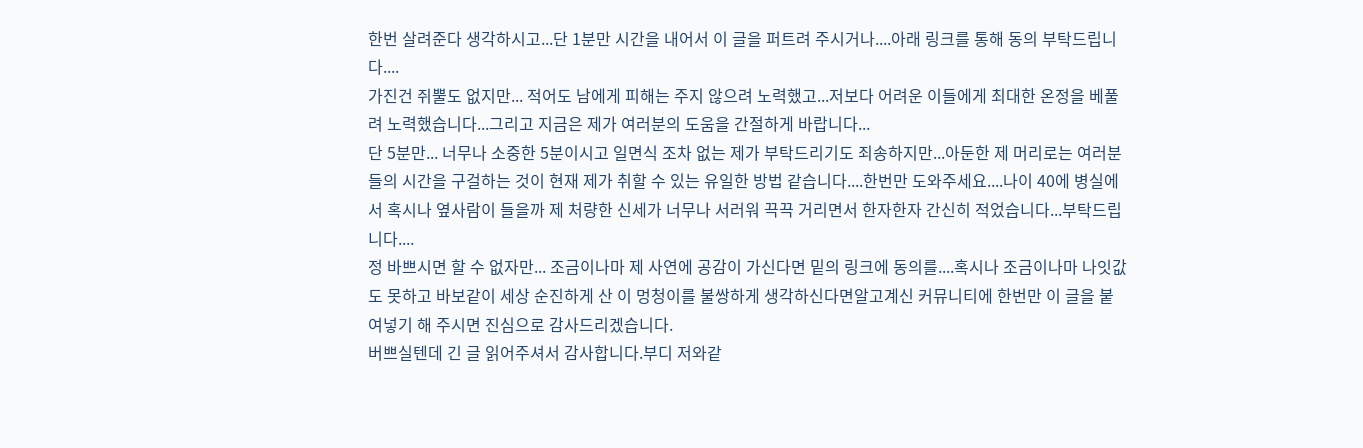한번 살려준다 생각하시고...단 1분만 시간을 내어서 이 글을 퍼트려 주시거나....아래 링크를 통해 동의 부탁드립니다....
가진건 쥐뿔도 없지만... 적어도 남에게 피해는 주지 않으려 노력했고...저보다 어려운 이들에게 최대한 온정을 베풀려 노력했습니다...그리고 지금은 제가 여러분의 도움을 간절하게 바랍니다...
단 5분만... 너무나 소중한 5분이시고 일면식 조차 없는 제가 부탁드리기도 죄송하지만...아둔한 제 머리로는 여러분들의 시간을 구걸하는 것이 현재 제가 취할 수 있는 유일한 방법 같습니다....한번만 도와주세요....나이 40에 병실에서 혹시나 옆사람이 들을까 제 처량한 신세가 너무나 서러워 끅끅 거리면서 한자한자 간신히 적었습니다...부탁드립니다....
정 바쁘시면 할 수 없자만... 조금이나마 제 사연에 공감이 가신다면 밑의 링크에 동의를....혹시나 조금이나마 나잇값도 못하고 바보같이 세상 순진하게 산 이 멍청이를 불쌍하게 생각하신다면알고계신 커뮤니티에 한번만 이 글을 붙여넣기 해 주시면 진심으로 감사드리겠습니다.
버쁘실텐데 긴 글 읽어주셔서 감사합니다.부디 저와같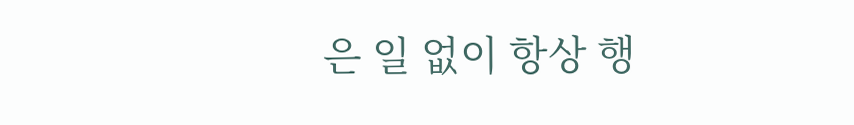은 일 없이 항상 행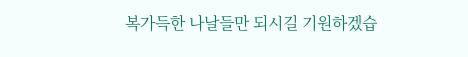복가득한 나날들만 되시길 기원하겠습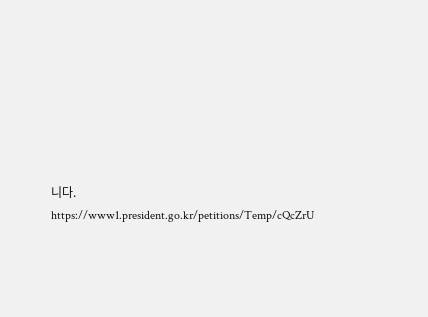니다.
https://www1.president.go.kr/petitions/Temp/cQcZrU